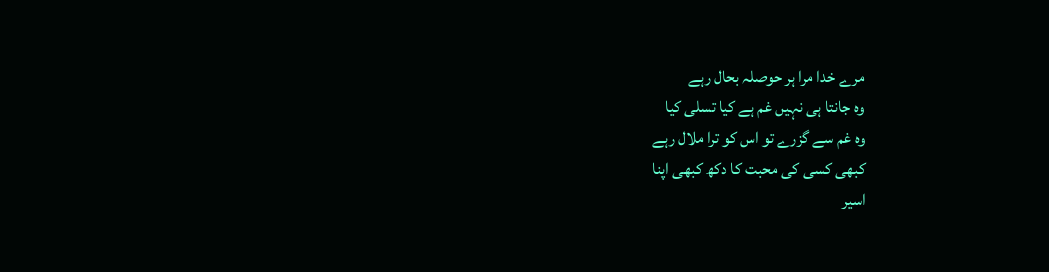مرے خدا مرا ہر حوصلہ بحال رہے
وہ جانتا ہی نہیں غم ہے کیا تسلی کیا
وہ غم سے گزرے تو اس کو ترا ملال رہے
کبھی کسی کی محبت کا دکھ کبھی اپنا
اسیر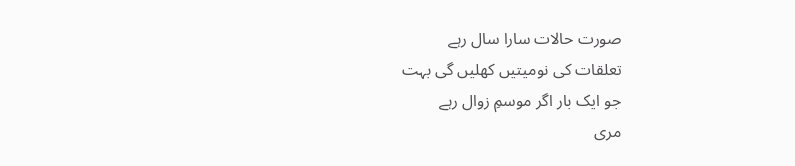صورت حالات سارا سال رہے
تعلقات کی نومیتیں کھلیں گی بہت
جو ایک بار اگر موسمِ زوال رہے
مری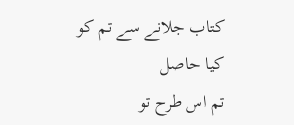کتاب جلانے سے تم کو کیا حاصل
تم اس طرح تو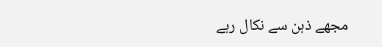مجھے ذہن سے نکال رہے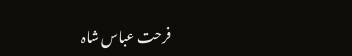فرحت عباس شاہ